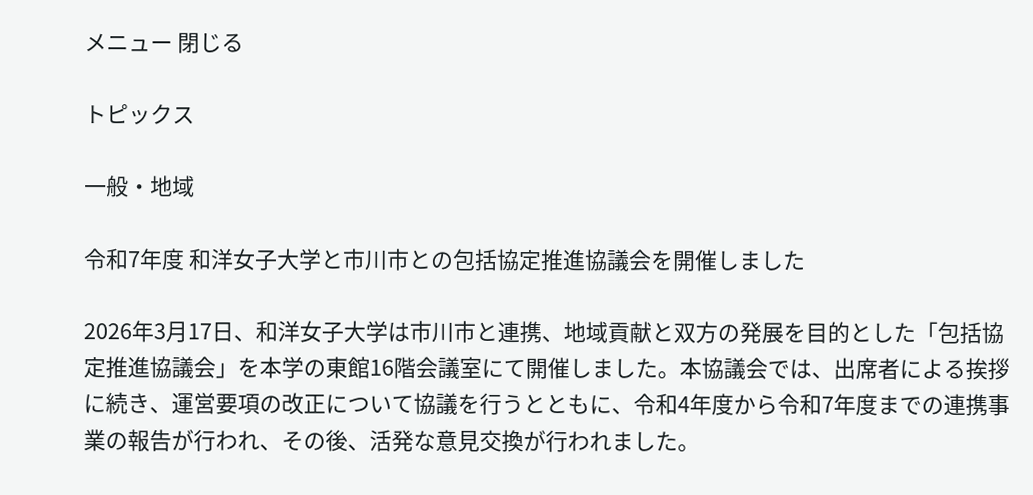メニュー 閉じる

トピックス

一般・地域

令和7年度 和洋女子大学と市川市との包括協定推進協議会を開催しました

2026年3月17日、和洋女子大学は市川市と連携、地域貢献と双方の発展を目的とした「包括協定推進協議会」を本学の東館16階会議室にて開催しました。本協議会では、出席者による挨拶に続き、運営要項の改正について協議を行うとともに、令和4年度から令和7年度までの連携事業の報告が行われ、その後、活発な意見交換が行われました。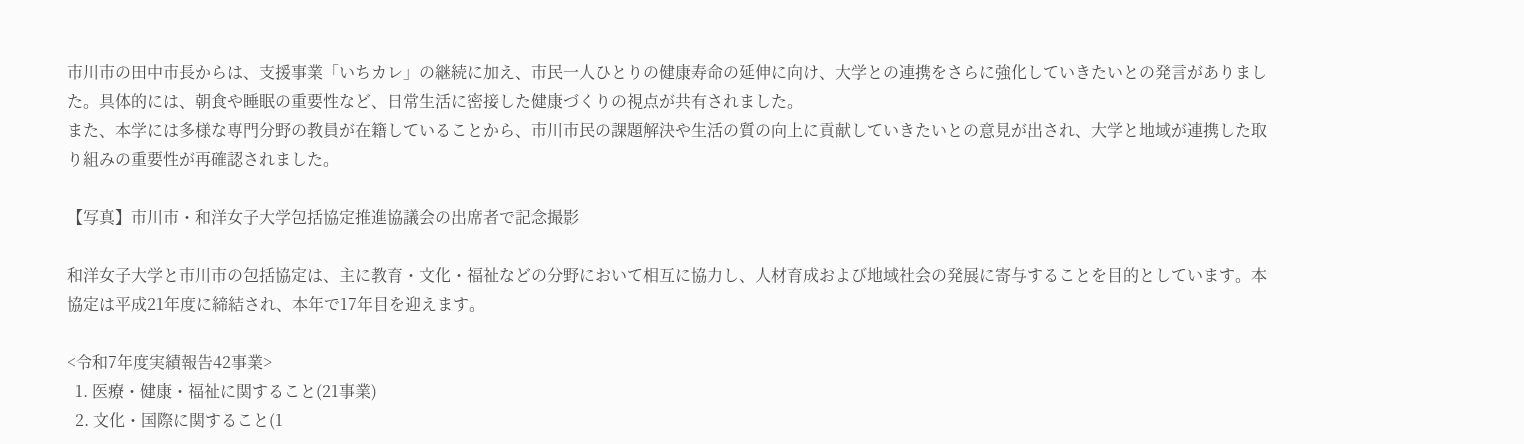市川市の田中市長からは、支援事業「いちカレ」の継続に加え、市民一人ひとりの健康寿命の延伸に向け、大学との連携をさらに強化していきたいとの発言がありました。具体的には、朝食や睡眠の重要性など、日常生活に密接した健康づくりの視点が共有されました。
また、本学には多様な専門分野の教員が在籍していることから、市川市民の課題解決や生活の質の向上に貢献していきたいとの意見が出され、大学と地域が連携した取り組みの重要性が再確認されました。

【写真】市川市・和洋女子大学包括協定推進協議会の出席者で記念撮影

和洋女子大学と市川市の包括協定は、主に教育・文化・福祉などの分野において相互に協力し、人材育成および地域社会の発展に寄与することを目的としています。本協定は平成21年度に締結され、本年で17年目を迎えます。

<令和7年度実績報告42事業>
  1. 医療・健康・福祉に関すること(21事業)
  2. 文化・国際に関すること(1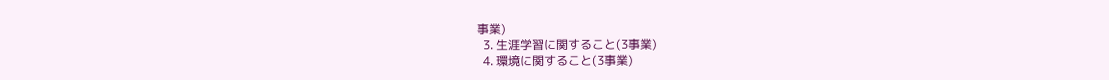事業)
  3. 生涯学習に関すること(3事業)
  4. 環境に関すること(3事業)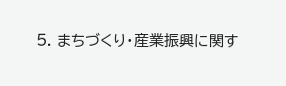5. まちづくり・産業振興に関す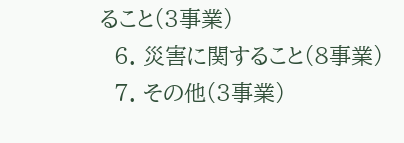ること(3事業)
  6. 災害に関すること(8事業)
  7. その他(3事業)